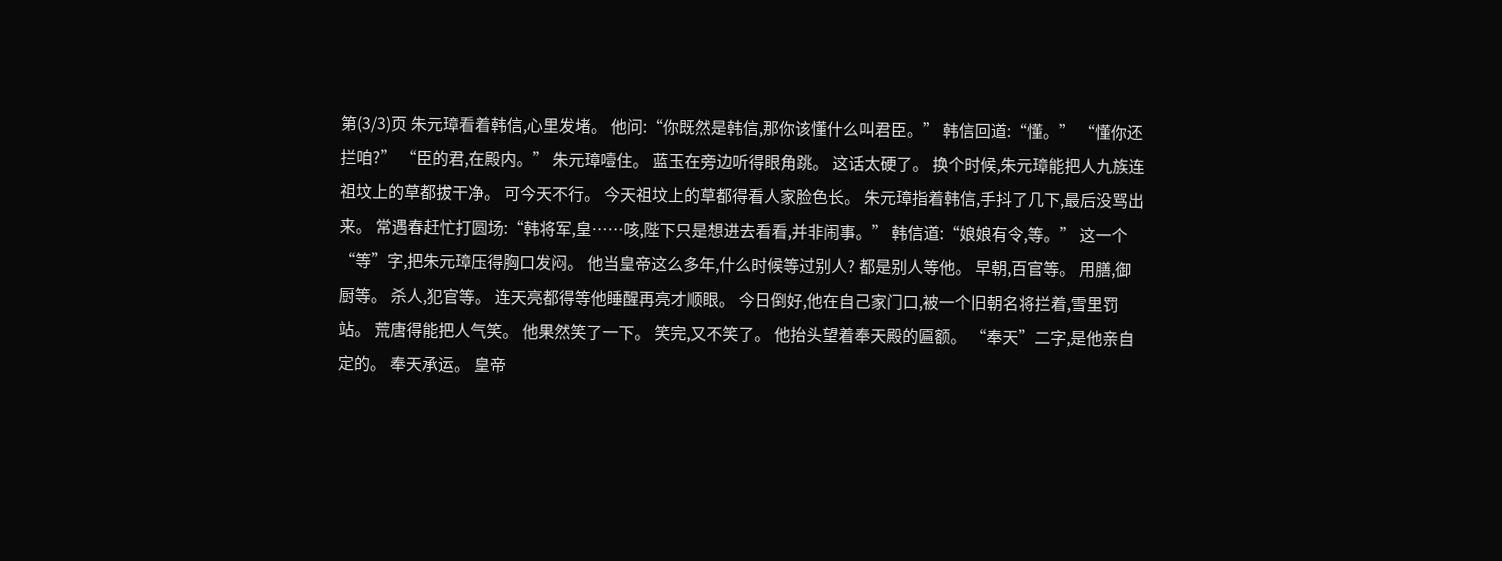第(3/3)页 朱元璋看着韩信,心里发堵。 他问:“你既然是韩信,那你该懂什么叫君臣。” 韩信回道:“懂。” “懂你还拦咱?” “臣的君,在殿内。” 朱元璋噎住。 蓝玉在旁边听得眼角跳。 这话太硬了。 换个时候,朱元璋能把人九族连祖坟上的草都拔干净。 可今天不行。 今天祖坟上的草都得看人家脸色长。 朱元璋指着韩信,手抖了几下,最后没骂出来。 常遇春赶忙打圆场:“韩将军,皇……咳,陛下只是想进去看看,并非闹事。” 韩信道:“娘娘有令,等。” 这一个“等”字,把朱元璋压得胸口发闷。 他当皇帝这么多年,什么时候等过别人? 都是别人等他。 早朝,百官等。 用膳,御厨等。 杀人,犯官等。 连天亮都得等他睡醒再亮才顺眼。 今日倒好,他在自己家门口,被一个旧朝名将拦着,雪里罚站。 荒唐得能把人气笑。 他果然笑了一下。 笑完,又不笑了。 他抬头望着奉天殿的匾额。 “奉天”二字,是他亲自定的。 奉天承运。 皇帝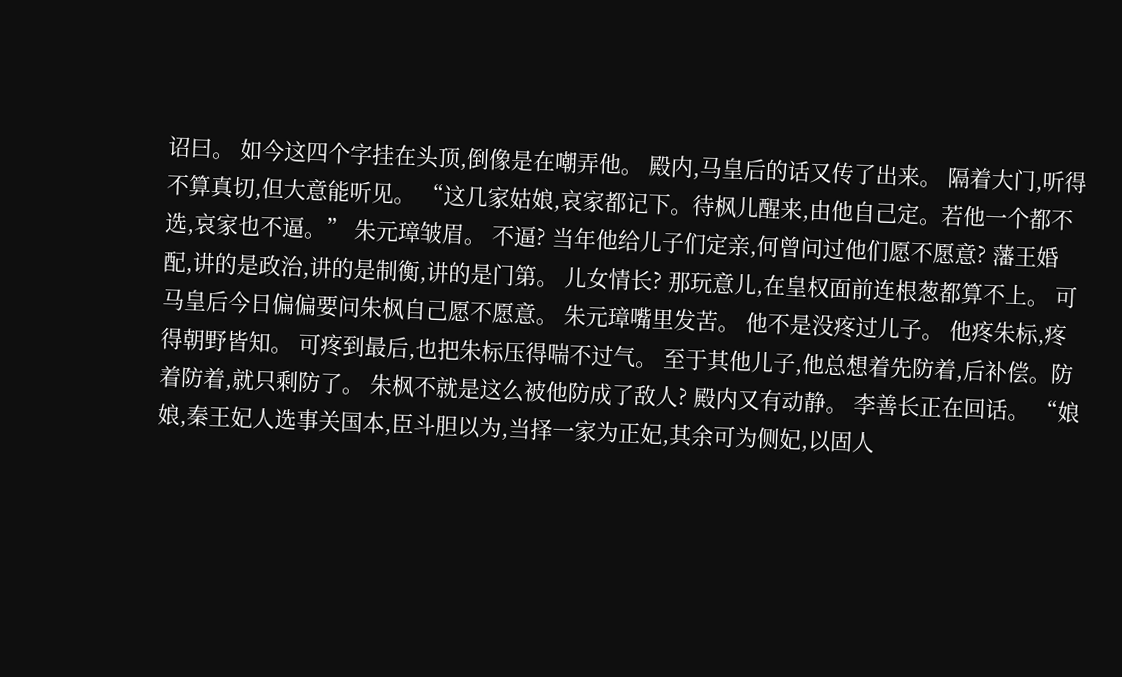诏曰。 如今这四个字挂在头顶,倒像是在嘲弄他。 殿内,马皇后的话又传了出来。 隔着大门,听得不算真切,但大意能听见。 “这几家姑娘,哀家都记下。待枫儿醒来,由他自己定。若他一个都不选,哀家也不逼。” 朱元璋皱眉。 不逼? 当年他给儿子们定亲,何曾问过他们愿不愿意? 藩王婚配,讲的是政治,讲的是制衡,讲的是门第。 儿女情长? 那玩意儿,在皇权面前连根葱都算不上。 可马皇后今日偏偏要问朱枫自己愿不愿意。 朱元璋嘴里发苦。 他不是没疼过儿子。 他疼朱标,疼得朝野皆知。 可疼到最后,也把朱标压得喘不过气。 至于其他儿子,他总想着先防着,后补偿。防着防着,就只剩防了。 朱枫不就是这么被他防成了敌人? 殿内又有动静。 李善长正在回话。 “娘娘,秦王妃人选事关国本,臣斗胆以为,当择一家为正妃,其余可为侧妃,以固人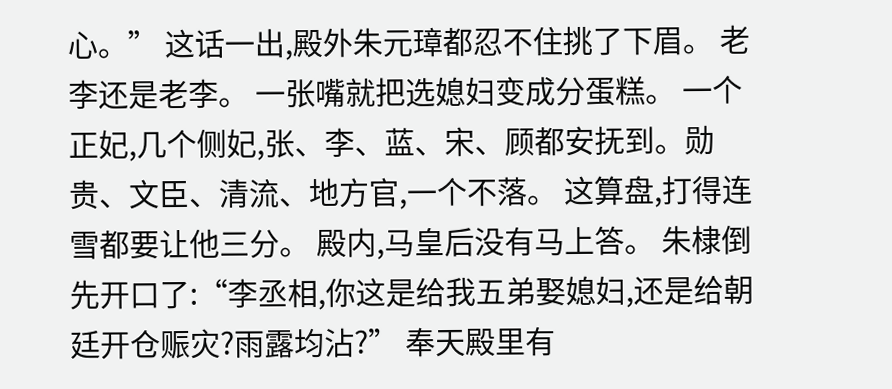心。” 这话一出,殿外朱元璋都忍不住挑了下眉。 老李还是老李。 一张嘴就把选媳妇变成分蛋糕。 一个正妃,几个侧妃,张、李、蓝、宋、顾都安抚到。勋贵、文臣、清流、地方官,一个不落。 这算盘,打得连雪都要让他三分。 殿内,马皇后没有马上答。 朱棣倒先开口了:“李丞相,你这是给我五弟娶媳妇,还是给朝廷开仓赈灾?雨露均沾?” 奉天殿里有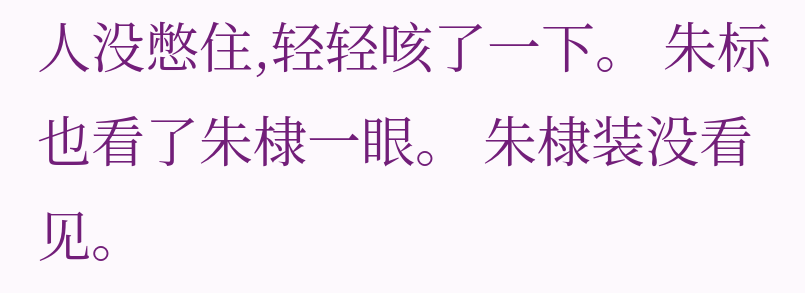人没憋住,轻轻咳了一下。 朱标也看了朱棣一眼。 朱棣装没看见。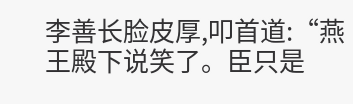李善长脸皮厚,叩首道:“燕王殿下说笑了。臣只是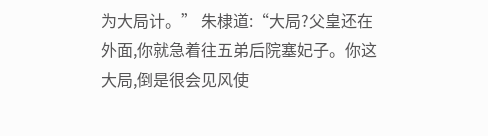为大局计。” 朱棣道:“大局?父皇还在外面,你就急着往五弟后院塞妃子。你这大局,倒是很会见风使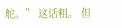舵。” 这话粗。 但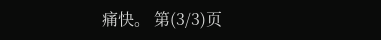痛快。 第(3/3)页